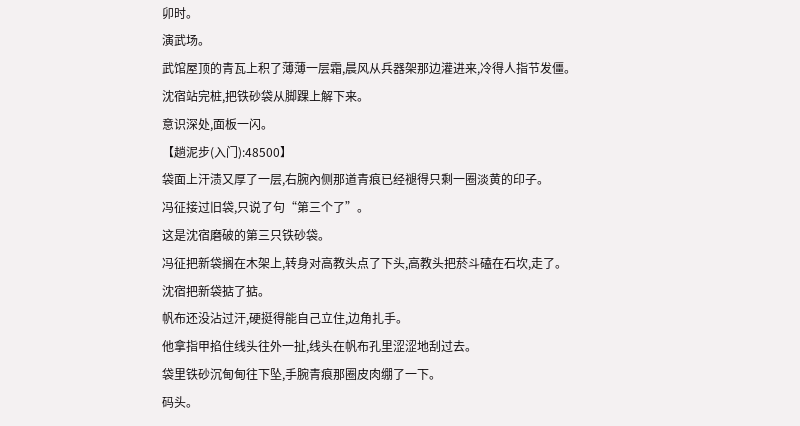卯时。
演武场。
武馆屋顶的青瓦上积了薄薄一层霜,晨风从兵器架那边灌进来,冷得人指节发僵。
沈宿站完桩,把铁砂袋从脚踝上解下来。
意识深处,面板一闪。
【趟泥步(入门):48500】
袋面上汗渍又厚了一层,右腕內侧那道青痕已经褪得只剩一圈淡黄的印子。
冯征接过旧袋,只说了句“第三个了”。
这是沈宿磨破的第三只铁砂袋。
冯征把新袋搁在木架上,转身对高教头点了下头,高教头把菸斗磕在石坎,走了。
沈宿把新袋掂了掂。
帆布还没沾过汗,硬挺得能自己立住,边角扎手。
他拿指甲掐住线头往外一扯,线头在帆布孔里涩涩地刮过去。
袋里铁砂沉甸甸往下坠,手腕青痕那圈皮肉绷了一下。
码头。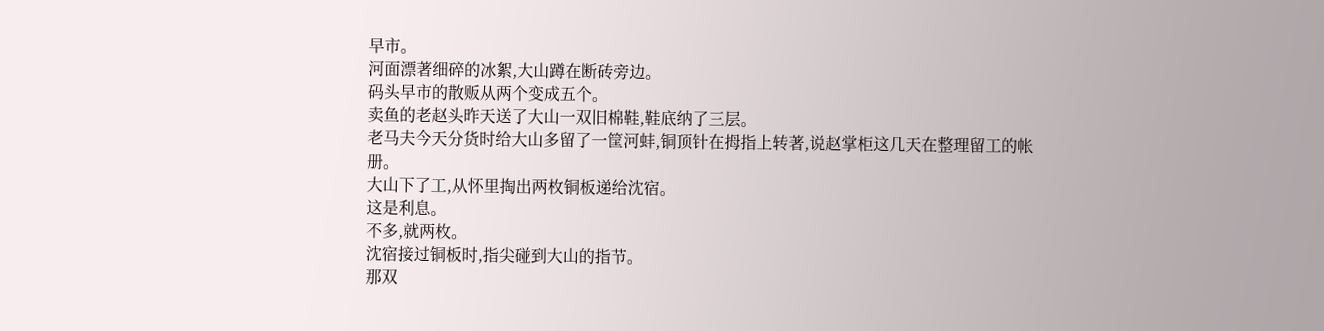早市。
河面漂著细碎的冰絮,大山蹲在断砖旁边。
码头早市的散贩从两个变成五个。
卖鱼的老赵头昨天送了大山一双旧棉鞋,鞋底纳了三层。
老马夫今天分货时给大山多留了一筐河蚌,铜顶针在拇指上转著,说赵掌柜这几天在整理留工的帐册。
大山下了工,从怀里掏出两枚铜板递给沈宿。
这是利息。
不多,就两枚。
沈宿接过铜板时,指尖碰到大山的指节。
那双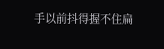手以前抖得握不住扁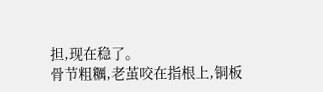担,现在稳了。
骨节粗糲,老茧咬在指根上,铜板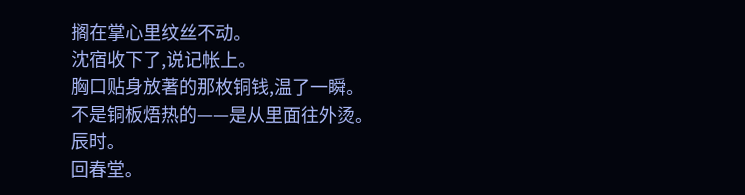搁在掌心里纹丝不动。
沈宿收下了,说记帐上。
胸口贴身放著的那枚铜钱,温了一瞬。
不是铜板焐热的——是从里面往外烫。
辰时。
回春堂。